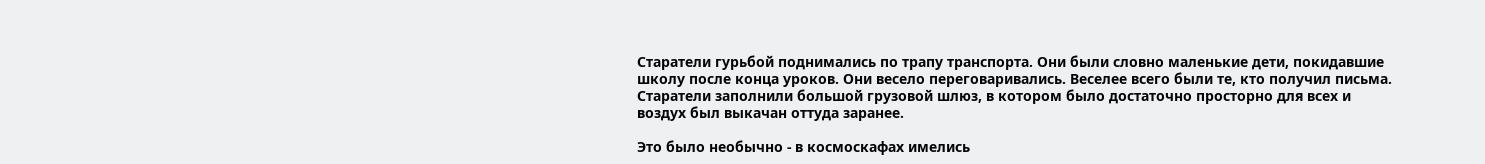Старатели гурьбой поднимались по трапу транспорта. Они были словно маленькие дети, покидавшие школу после конца уроков. Они весело переговаривались. Веселее всего были те, кто получил письма. Старатели заполнили большой грузовой шлюз, в котором было достаточно просторно для всех и воздух был выкачан оттуда заранее.

Это было необычно - в космоскафах имелись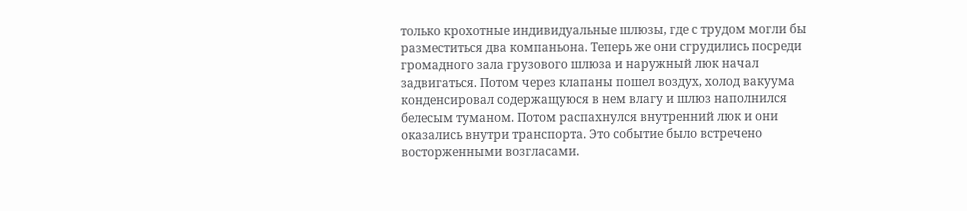только крохотные индивидуальные шлюзы, где с трудом могли бы разместиться два компаньона. Теперь же они сгрудились посреди громадного зала грузового шлюза и наружный люк начал задвигаться. Потом через клапаны пошел воздух, холод вакуума конденсировал содержащуюся в нем влагу и шлюз наполнился белесым туманом. Потом распахнулся внутренний люк и они оказались внутри транспорта. Это событие было встречено восторженными возгласами.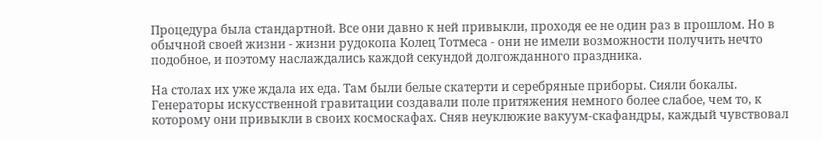Процедура была стандартной. Все они давно к ней привыкли, проходя ее не один раз в прошлом. Но в обычной своей жизни - жизни рудокопа Колец Тотмеса - они не имели возможности получить нечто подобное, и поэтому наслаждались каждой секундой долгожданного праздника.

На столах их уже ждала их еда. Там были белые скатерти и серебряные приборы. Сияли бокалы. Генераторы искусственной гравитации создавали поле притяжения немного более слабое, чем то, к которому они привыкли в своих космоскафах. Сняв неуклюжие вакуум-скафандры, каждый чувствовал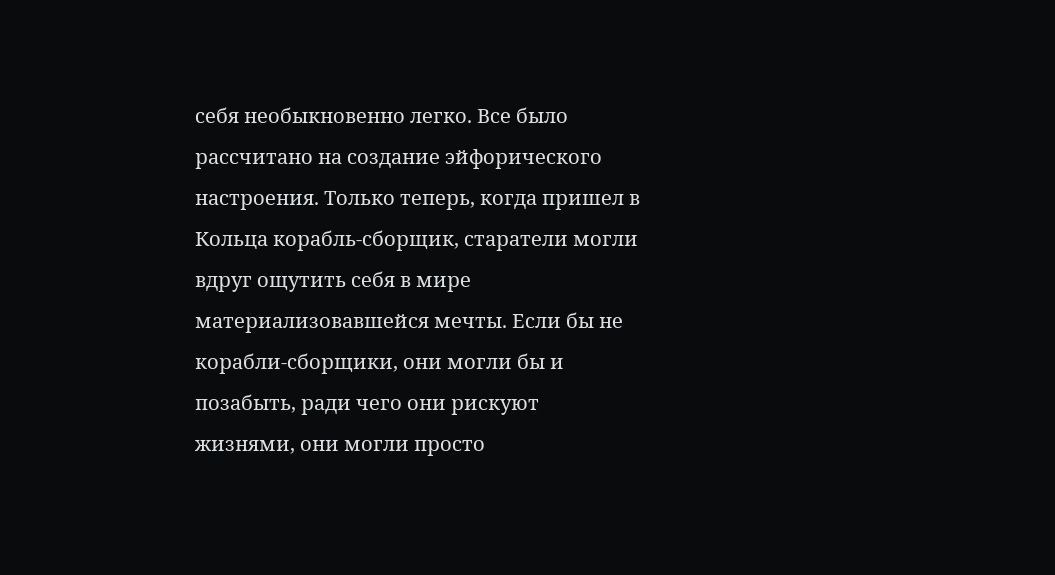себя необыкновенно легко. Все было рассчитано на создание эйфорического настроения. Только теперь, когда пришел в Кольца корабль-сборщик, старатели могли вдруг ощутить себя в мире материализовавшейся мечты. Если бы не корабли-сборщики, они могли бы и позабыть, ради чего они рискуют жизнями, они могли просто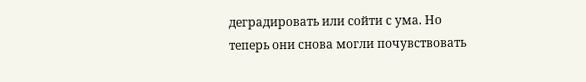деградировать или сойти с ума. Но теперь они снова могли почувствовать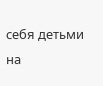себя детьми на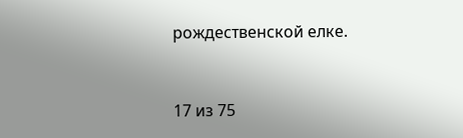рождественской елке.



17 из 75